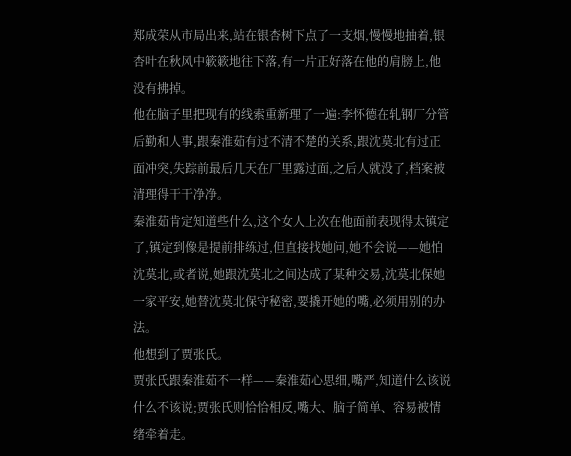郑成荣从市局出来,站在银杏树下点了一支烟,慢慢地抽着,银杏叶在秋风中簌簌地往下落,有一片正好落在他的肩膀上,他没有拂掉。
他在脑子里把现有的线索重新理了一遍:李怀德在轧钢厂分管后勤和人事,跟秦淮茹有过不清不楚的关系,跟沈莫北有过正面冲突,失踪前最后几天在厂里露过面,之后人就没了,档案被清理得干干净净。
秦淮茹肯定知道些什么,这个女人上次在他面前表现得太镇定了,镇定到像是提前排练过,但直接找她问,她不会说——她怕沈莫北,或者说,她跟沈莫北之间达成了某种交易,沈莫北保她一家平安,她替沈莫北保守秘密,要撬开她的嘴,必须用别的办法。
他想到了贾张氏。
贾张氏跟秦淮茹不一样——秦淮茹心思细,嘴严,知道什么该说什么不该说;贾张氏则恰恰相反,嘴大、脑子简单、容易被情绪牵着走。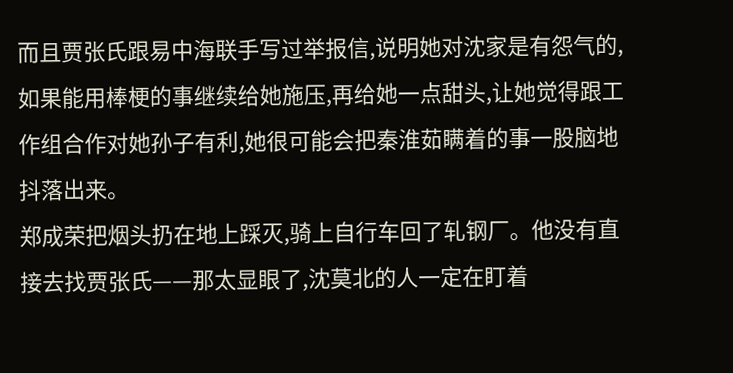而且贾张氏跟易中海联手写过举报信,说明她对沈家是有怨气的,如果能用棒梗的事继续给她施压,再给她一点甜头,让她觉得跟工作组合作对她孙子有利,她很可能会把秦淮茹瞒着的事一股脑地抖落出来。
郑成荣把烟头扔在地上踩灭,骑上自行车回了轧钢厂。他没有直接去找贾张氏——那太显眼了,沈莫北的人一定在盯着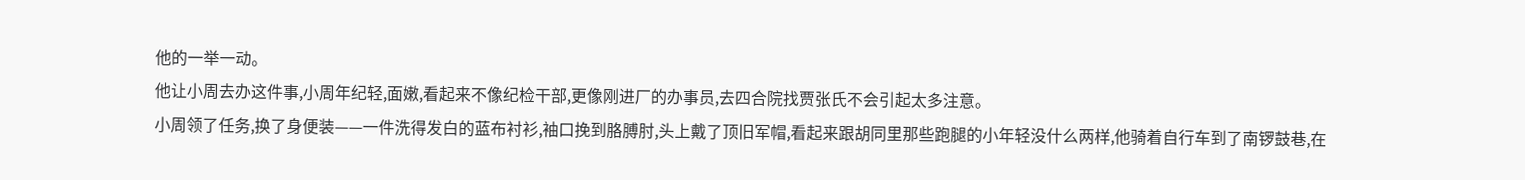他的一举一动。
他让小周去办这件事,小周年纪轻,面嫩,看起来不像纪检干部,更像刚进厂的办事员,去四合院找贾张氏不会引起太多注意。
小周领了任务,换了身便装——一件洗得发白的蓝布衬衫,袖口挽到胳膊肘,头上戴了顶旧军帽,看起来跟胡同里那些跑腿的小年轻没什么两样,他骑着自行车到了南锣鼓巷,在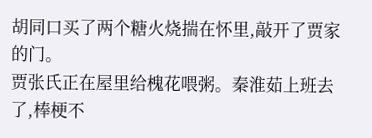胡同口买了两个糖火烧揣在怀里,敲开了贾家的门。
贾张氏正在屋里给槐花喂粥。秦淮茹上班去了,棒梗不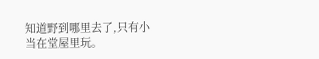知道野到哪里去了,只有小当在堂屋里玩。